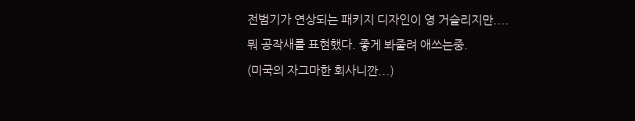전범기가 연상되는 패키지 디자인이 영 거슬리지만....
뭐 공작새를 표현했다. 좋게 봐줄려 애쓰는중.
(미국의 자그마한 회사니깐...)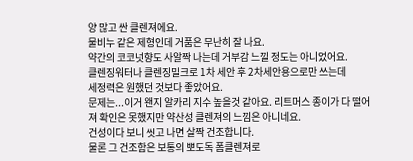양 많고 싼 클렌져에요.
물비누 같은 제형인데 거품은 무난히 잘 나요.
약간의 코코넛향도 사알짝 나는데 거부감 느낄 정도는 아니었어요.
클렌징워터나 클렌징밀크로 1차 세안 후 2차세안용으로만 쓰는데
세정력은 원했던 것보다 좋았어요.
문제는...이거 왠지 알카리 지수 높을것 같아요. 리트머스 종이가 다 떨어져 확인은 못했지만 약산성 클렌져의 느낌은 아니네요.
건성이다 보니 씻고 나면 살짝 건조합니다.
물론 그 건조함은 보통의 뽀도독 폼클렌져로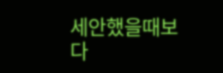세안했을때보다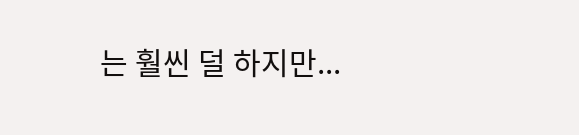는 훨씬 덜 하지만...